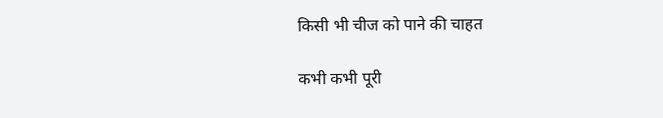किसी भी चीज को पाने की चाहत

कभी कभी पूरी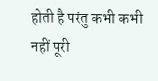होती है परंतु कभी कभी नहीं पूरी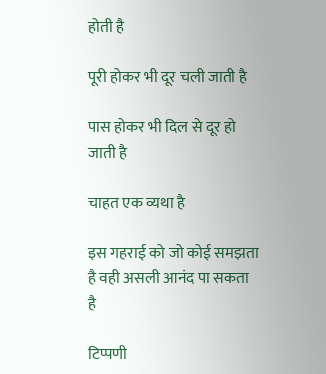होती है

पूरी होकर भी दूर चली जाती है

पास होकर भी दिल से दूर हो जाती है

चाहत एक व्यथा है

इस गहराई को जो कोई समझता है वही असली आनंद पा सकता है

टिप्पणी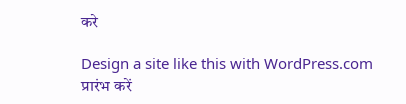करे

Design a site like this with WordPress.com
प्रारंभ करें